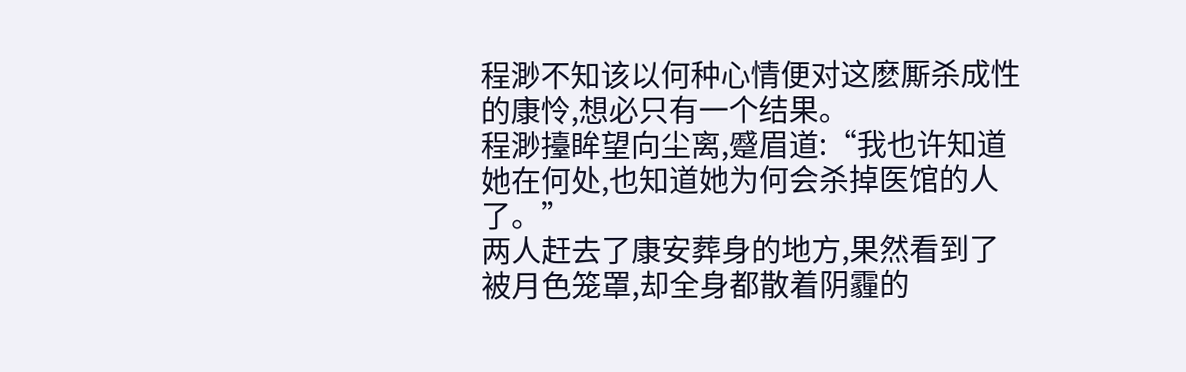程渺不知该以何种心情便对这麽厮杀成性的康怜,想必只有一个结果。
程渺擡眸望向尘离,蹙眉道:“我也许知道她在何处,也知道她为何会杀掉医馆的人了。”
两人赶去了康安葬身的地方,果然看到了被月色笼罩,却全身都散着阴霾的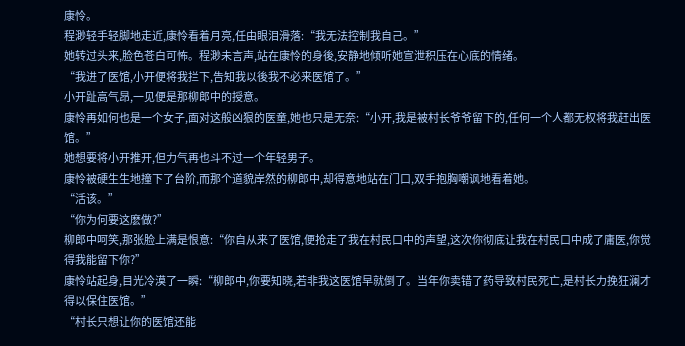康怜。
程渺轻手轻脚地走近,康怜看着月亮,任由眼泪滑落:“我无法控制我自己。”
她转过头来,脸色苍白可怖。程渺未言声,站在康怜的身後,安静地倾听她宣泄积压在心底的情绪。
“我进了医馆,小开便将我拦下,告知我以後我不必来医馆了。”
小开趾高气昂,一见便是那柳郎中的授意。
康怜再如何也是一个女子,面对这般凶狠的医童,她也只是无奈:“小开,我是被村长爷爷留下的,任何一个人都无权将我赶出医馆。”
她想要将小开推开,但力气再也斗不过一个年轻男子。
康怜被硬生生地撞下了台阶,而那个道貌岸然的柳郎中,却得意地站在门口,双手抱胸嘲讽地看着她。
“活该。”
“你为何要这麽做?”
柳郎中呵笑,那张脸上满是恨意:“你自从来了医馆,便抢走了我在村民口中的声望,这次你彻底让我在村民口中成了庸医,你觉得我能留下你?”
康怜站起身,目光冷漠了一瞬:“柳郎中,你要知晓,若非我这医馆早就倒了。当年你卖错了药导致村民死亡,是村长力挽狂澜才得以保住医馆。”
“村长只想让你的医馆还能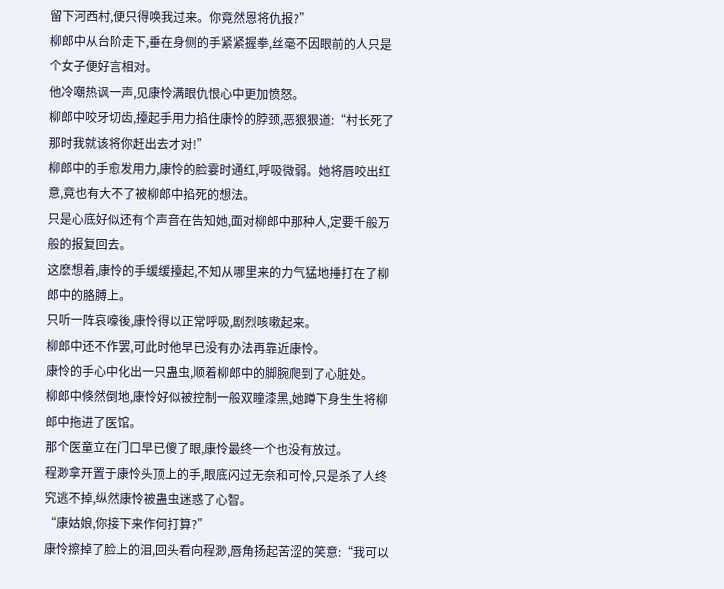留下河西村,便只得唤我过来。你竟然恩将仇报?”
柳郎中从台阶走下,垂在身侧的手紧紧握拳,丝毫不因眼前的人只是个女子便好言相对。
他冷嘲热讽一声,见康怜满眼仇恨心中更加愤怒。
柳郎中咬牙切齿,擡起手用力掐住康怜的脖颈,恶狠狠道:“村长死了那时我就该将你赶出去才对!”
柳郎中的手愈发用力,康怜的脸霎时通红,呼吸微弱。她将唇咬出红意,竟也有大不了被柳郎中掐死的想法。
只是心底好似还有个声音在告知她,面对柳郎中那种人,定要千般万般的报复回去。
这麽想着,康怜的手缓缓擡起,不知从哪里来的力气猛地捶打在了柳郎中的胳膊上。
只听一阵哀嚎後,康怜得以正常呼吸,剧烈咳嗽起来。
柳郎中还不作罢,可此时他早已没有办法再靠近康怜。
康怜的手心中化出一只蛊虫,顺着柳郎中的脚腕爬到了心脏处。
柳郎中倏然倒地,康怜好似被控制一般双瞳漆黑,她蹲下身生生将柳郎中拖进了医馆。
那个医童立在门口早已傻了眼,康怜最终一个也没有放过。
程渺拿开置于康怜头顶上的手,眼底闪过无奈和可怜,只是杀了人终究逃不掉,纵然康怜被蛊虫迷惑了心智。
“康姑娘,你接下来作何打算?”
康怜擦掉了脸上的泪,回头看向程渺,唇角扬起苦涩的笑意:“我可以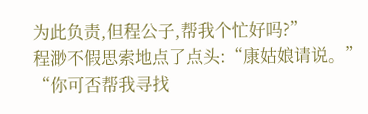为此负责,但程公子,帮我个忙好吗?”
程渺不假思索地点了点头:“康姑娘请说。”
“你可否帮我寻找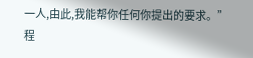一人,由此,我能帮你任何你提出的要求。”
程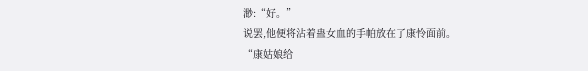渺:“好。”
说罢,他便将沾着蛊女血的手帕放在了康怜面前。
“康姑娘给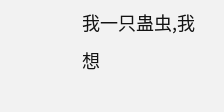我一只蛊虫,我想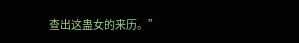查出这蛊女的来历。”